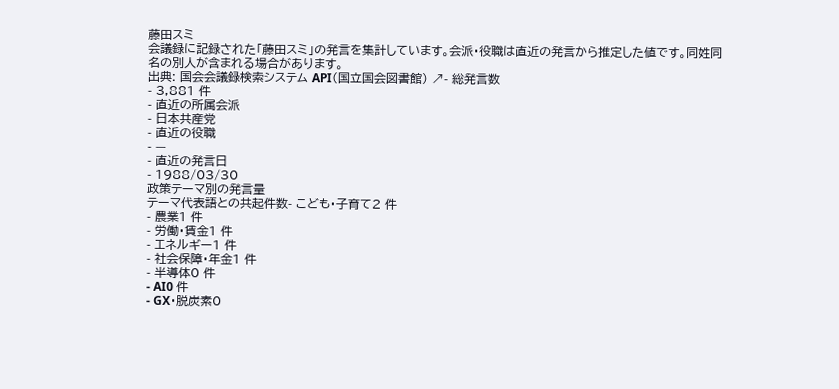藤田スミ
会議録に記録された「藤田スミ」の発言を集計しています。会派・役職は直近の発言から推定した値です。同姓同名の別人が含まれる場合があります。
出典: 国会会議録検索システム API(国立国会図書館) ↗- 総発言数
- 3,881 件
- 直近の所属会派
- 日本共産党
- 直近の役職
- —
- 直近の発言日
- 1988/03/30
政策テーマ別の発言量
テーマ代表語との共起件数- こども・子育て2 件
- 農業1 件
- 労働・賃金1 件
- エネルギー1 件
- 社会保障・年金1 件
- 半導体0 件
- AI0 件
- GX・脱炭素0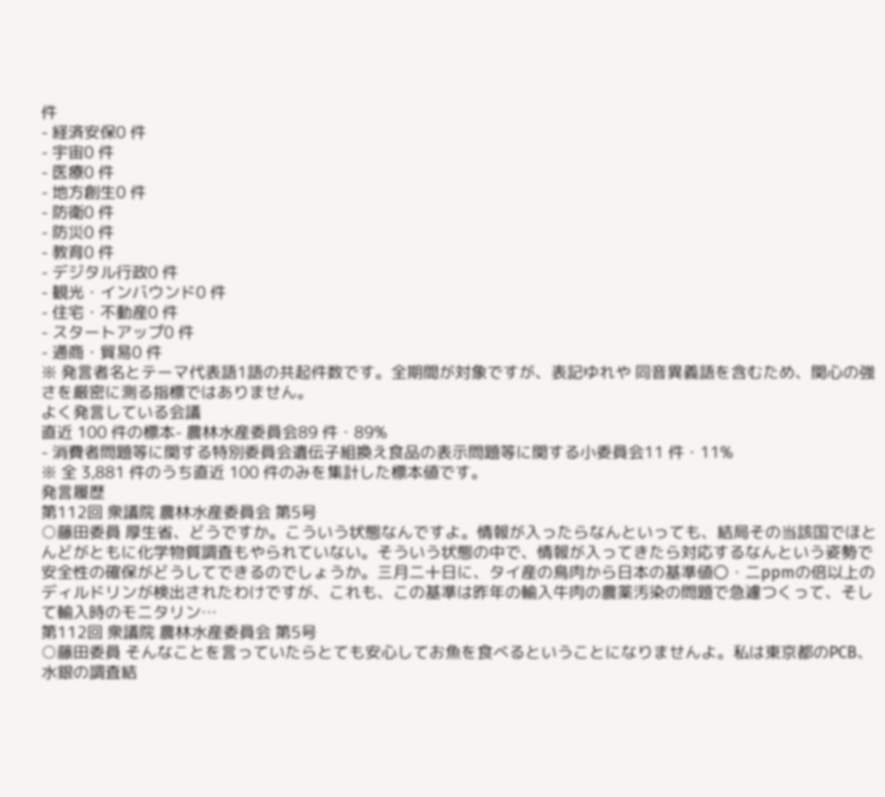件
- 経済安保0 件
- 宇宙0 件
- 医療0 件
- 地方創生0 件
- 防衛0 件
- 防災0 件
- 教育0 件
- デジタル行政0 件
- 観光・インバウンド0 件
- 住宅・不動産0 件
- スタートアップ0 件
- 通商・貿易0 件
※ 発言者名とテーマ代表語1語の共起件数です。全期間が対象ですが、表記ゆれや 同音異義語を含むため、関心の強さを厳密に測る指標ではありません。
よく発言している会議
直近 100 件の標本- 農林水産委員会89 件・89%
- 消費者問題等に関する特別委員会遺伝子組換え食品の表示問題等に関する小委員会11 件・11%
※ 全 3,881 件のうち直近 100 件のみを集計した標本値です。
発言履歴
第112回 衆議院 農林水産委員会 第5号
○藤田委員 厚生省、どうですか。こういう状態なんですよ。情報が入ったらなんといっても、結局その当該国でほとんどがともに化学物質調査もやられていない。そういう状態の中で、情報が入ってきたら対応するなんという姿勢で安全性の確保がどうしてできるのでしょうか。三月二十日に、タイ産の鳥肉から日本の基準値〇・二ppmの倍以上のディルドリンが検出されたわけですが、これも、この基準は昨年の輸入牛肉の農薬汚染の問題で急遽つくって、そして輸入時のモニタリン…
第112回 衆議院 農林水産委員会 第5号
○藤田委員 そんなことを言っていたらとても安心してお魚を食べるということになりませんよ。私は東京都のPCB、水銀の調査結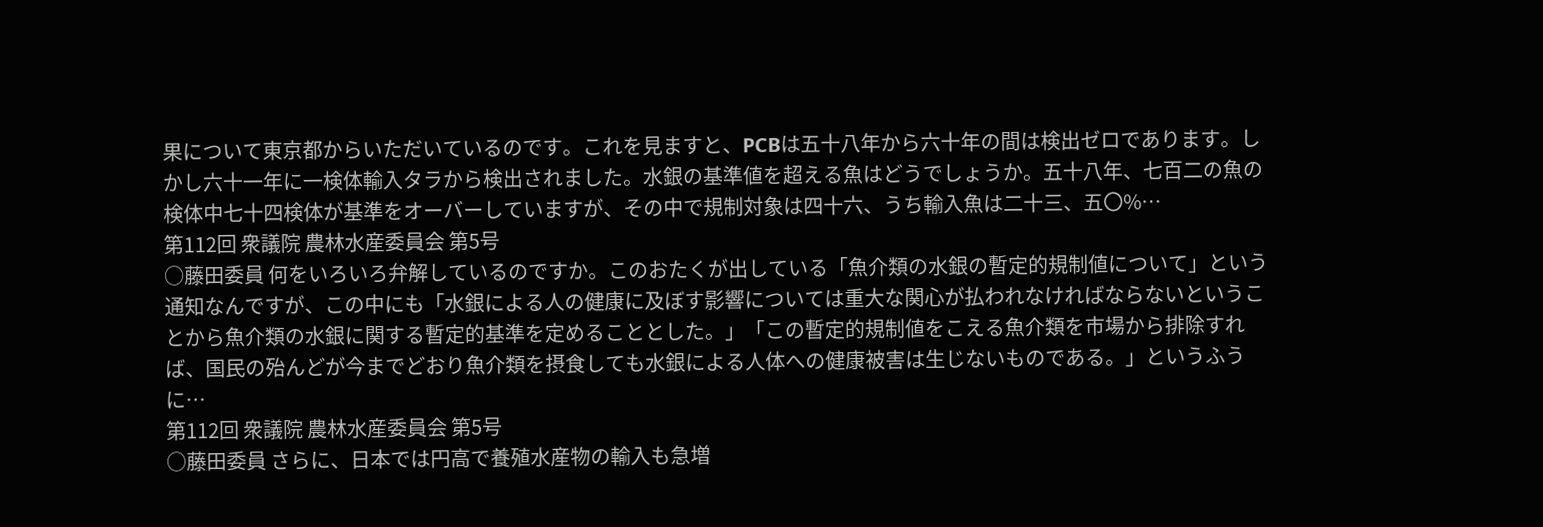果について東京都からいただいているのです。これを見ますと、PCBは五十八年から六十年の間は検出ゼロであります。しかし六十一年に一検体輸入タラから検出されました。水銀の基準値を超える魚はどうでしょうか。五十八年、七百二の魚の検体中七十四検体が基準をオーバーしていますが、その中で規制対象は四十六、うち輸入魚は二十三、五〇%…
第112回 衆議院 農林水産委員会 第5号
○藤田委員 何をいろいろ弁解しているのですか。このおたくが出している「魚介類の水銀の暫定的規制値について」という通知なんですが、この中にも「水銀による人の健康に及ぼす影響については重大な関心が払われなければならないということから魚介類の水銀に関する暫定的基準を定めることとした。」「この暫定的規制値をこえる魚介類を市場から排除すれば、国民の殆んどが今までどおり魚介類を摂食しても水銀による人体への健康被害は生じないものである。」というふうに…
第112回 衆議院 農林水産委員会 第5号
○藤田委員 さらに、日本では円高で養殖水産物の輸入も急増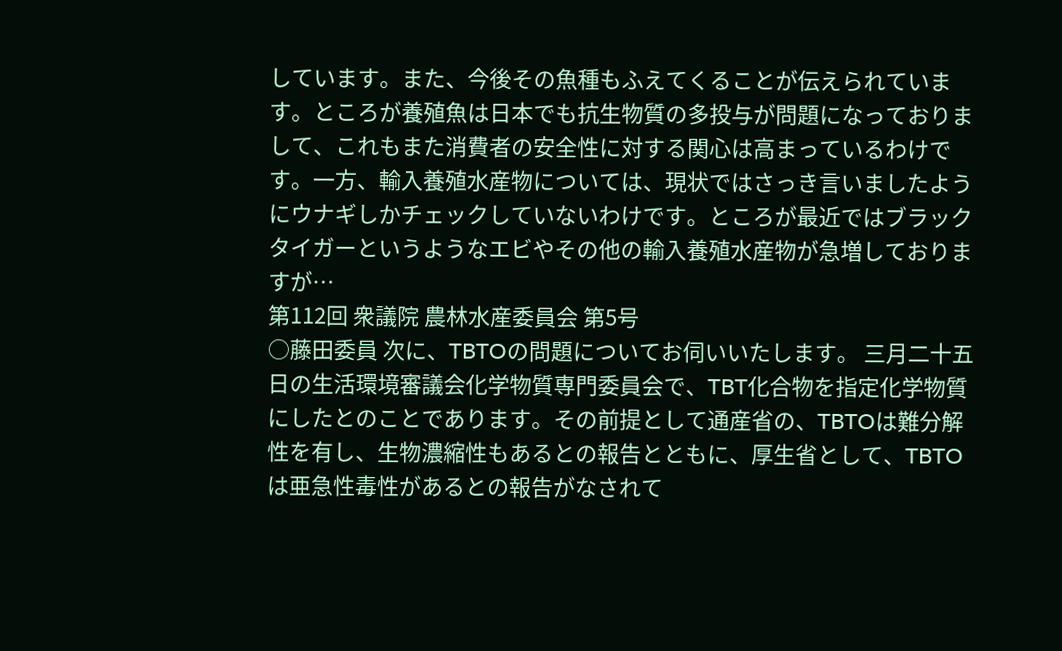しています。また、今後その魚種もふえてくることが伝えられています。ところが養殖魚は日本でも抗生物質の多投与が問題になっておりまして、これもまた消費者の安全性に対する関心は高まっているわけです。一方、輸入養殖水産物については、現状ではさっき言いましたようにウナギしかチェックしていないわけです。ところが最近ではブラックタイガーというようなエビやその他の輸入養殖水産物が急増しておりますが…
第112回 衆議院 農林水産委員会 第5号
○藤田委員 次に、TBTOの問題についてお伺いいたします。 三月二十五日の生活環境審議会化学物質専門委員会で、TBT化合物を指定化学物質にしたとのことであります。その前提として通産省の、TBTOは難分解性を有し、生物濃縮性もあるとの報告とともに、厚生省として、TBTOは亜急性毒性があるとの報告がなされて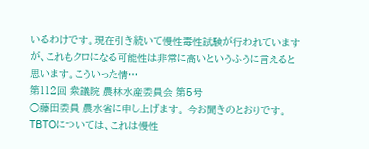いるわけです。現在引き続いて慢性毒性試験が行われていますが、これもクロになる可能性は非常に高いというふうに言えると思います。こういった情…
第112回 衆議院 農林水産委員会 第5号
○藤田委員 農水省に申し上げます。 今お聞きのとおりです。TBTOについては、これは慢性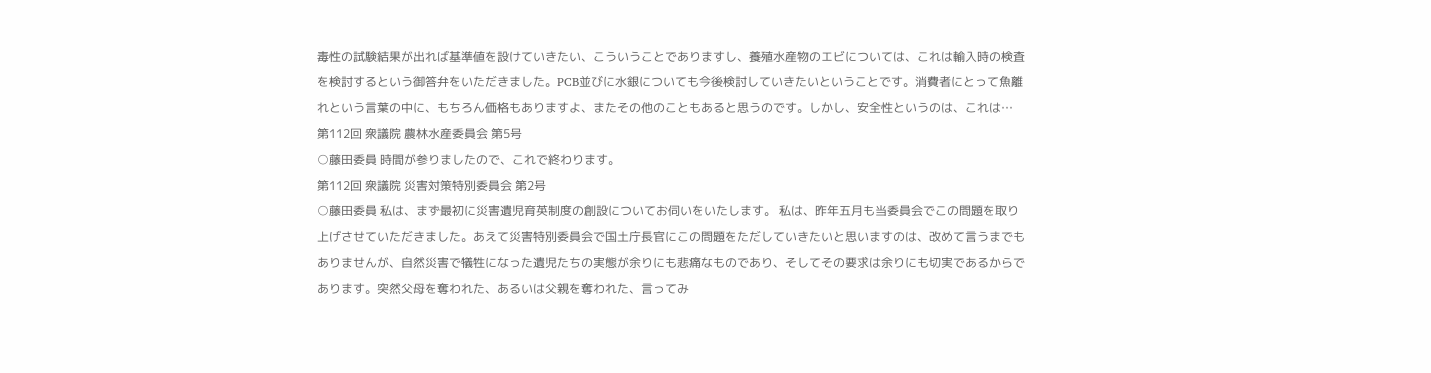毒性の試験結果が出れば基準値を設けていきたい、こういうことでありますし、養殖水産物のエビについては、これは輸入時の検査を検討するという御答弁をいただきました。PCB並びに水銀についても今後検討していきたいということです。消費者にとって魚離れという言葉の中に、もちろん価格もありますよ、またその他のこともあると思うのです。しかし、安全性というのは、これは…
第112回 衆議院 農林水産委員会 第5号
○藤田委員 時間が参りましたので、これで終わります。
第112回 衆議院 災害対策特別委員会 第2号
○藤田委員 私は、まず最初に災害遺児育英制度の創設についてお伺いをいたします。 私は、昨年五月も当委員会でこの問題を取り上げさせていただきました。あえて災害特別委員会で国土庁長官にこの問題をただしていきたいと思いますのは、改めて言うまでもありませんが、自然災害で犠牲になった遺児たちの実態が余りにも悲痛なものであり、そしてその要求は余りにも切実であるからであります。突然父母を奪われた、あるいは父親を奪われた、言ってみ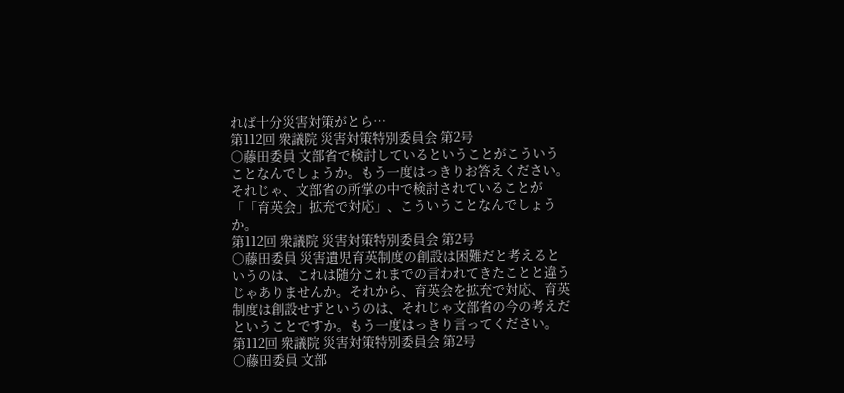れば十分災害対策がとら…
第112回 衆議院 災害対策特別委員会 第2号
○藤田委員 文部省で検討しているということがこういうことなんでしょうか。もう一度はっきりお答えください。それじゃ、文部省の所掌の中で検討されていることが「「育英会」拡充で対応」、こういうことなんでしょうか。
第112回 衆議院 災害対策特別委員会 第2号
○藤田委員 災害遺児育英制度の創設は困難だと考えるというのは、これは随分これまでの言われてきたことと違うじゃありませんか。それから、育英会を拡充で対応、育英制度は創設せずというのは、それじゃ文部省の今の考えだということですか。もう一度はっきり言ってください。
第112回 衆議院 災害対策特別委員会 第2号
○藤田委員 文部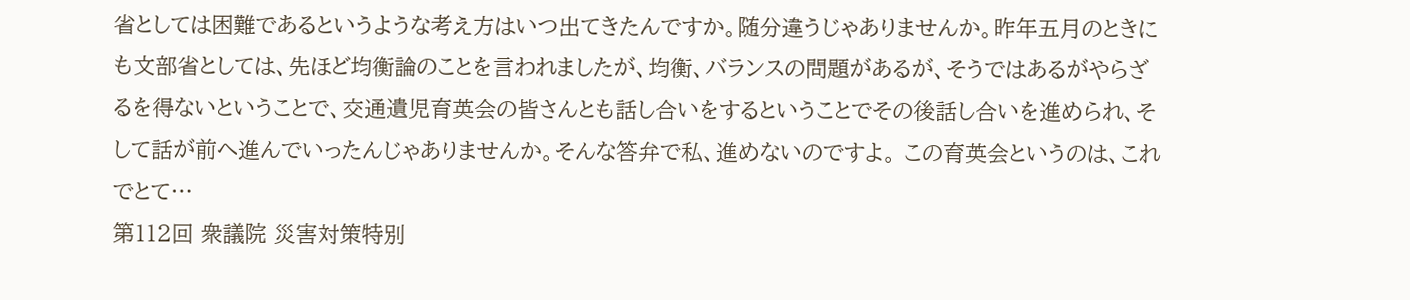省としては困難であるというような考え方はいつ出てきたんですか。随分違うじゃありませんか。昨年五月のときにも文部省としては、先ほど均衡論のことを言われましたが、均衡、バランスの問題があるが、そうではあるがやらざるを得ないということで、交通遺児育英会の皆さんとも話し合いをするということでその後話し合いを進められ、そして話が前へ進んでいったんじゃありませんか。そんな答弁で私、進めないのですよ。 この育英会というのは、これでとて…
第112回 衆議院 災害対策特別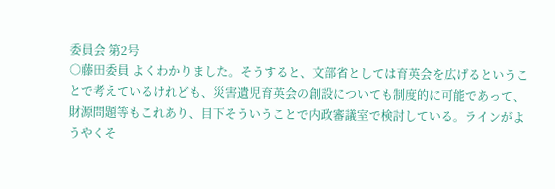委員会 第2号
○藤田委員 よくわかりました。そうすると、文部省としては育英会を広げるということで考えているけれども、災害遺児育英会の創設についても制度的に可能であって、財源問題等もこれあり、目下そういうことで内政審議室で検討している。ラインがようやくそ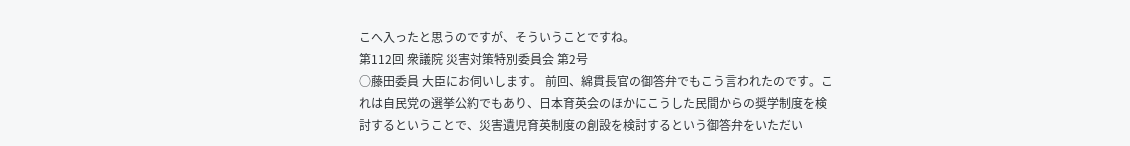こへ入ったと思うのですが、そういうことですね。
第112回 衆議院 災害対策特別委員会 第2号
○藤田委員 大臣にお伺いします。 前回、綿貫長官の御答弁でもこう言われたのです。これは自民党の選挙公約でもあり、日本育英会のほかにこうした民間からの奨学制度を検討するということで、災害遺児育英制度の創設を検討するという御答弁をいただい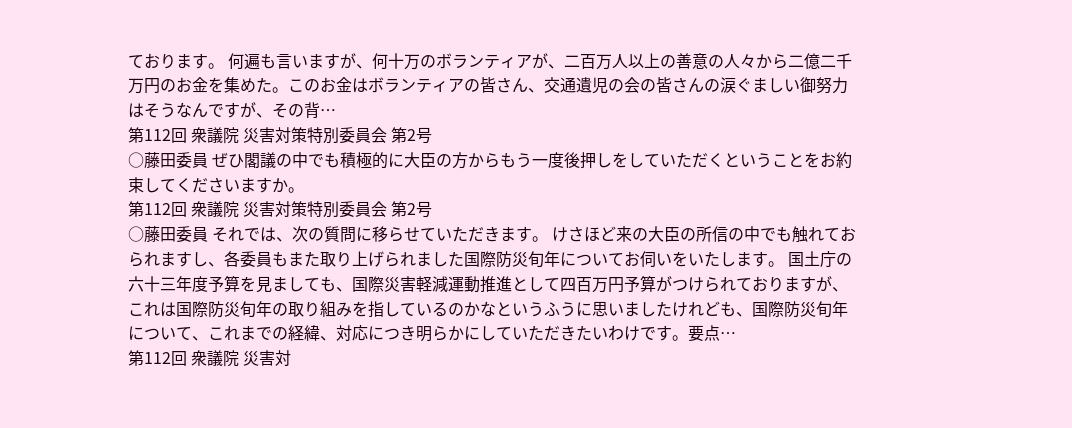ております。 何遍も言いますが、何十万のボランティアが、二百万人以上の善意の人々から二億二千万円のお金を集めた。このお金はボランティアの皆さん、交通遺児の会の皆さんの涙ぐましい御努力はそうなんですが、その背…
第112回 衆議院 災害対策特別委員会 第2号
○藤田委員 ぜひ閣議の中でも積極的に大臣の方からもう一度後押しをしていただくということをお約束してくださいますか。
第112回 衆議院 災害対策特別委員会 第2号
○藤田委員 それでは、次の質問に移らせていただきます。 けさほど来の大臣の所信の中でも触れておられますし、各委員もまた取り上げられました国際防災旬年についてお伺いをいたします。 国土庁の六十三年度予算を見ましても、国際災害軽減運動推進として四百万円予算がつけられておりますが、これは国際防災旬年の取り組みを指しているのかなというふうに思いましたけれども、国際防災旬年について、これまでの経緯、対応につき明らかにしていただきたいわけです。要点…
第112回 衆議院 災害対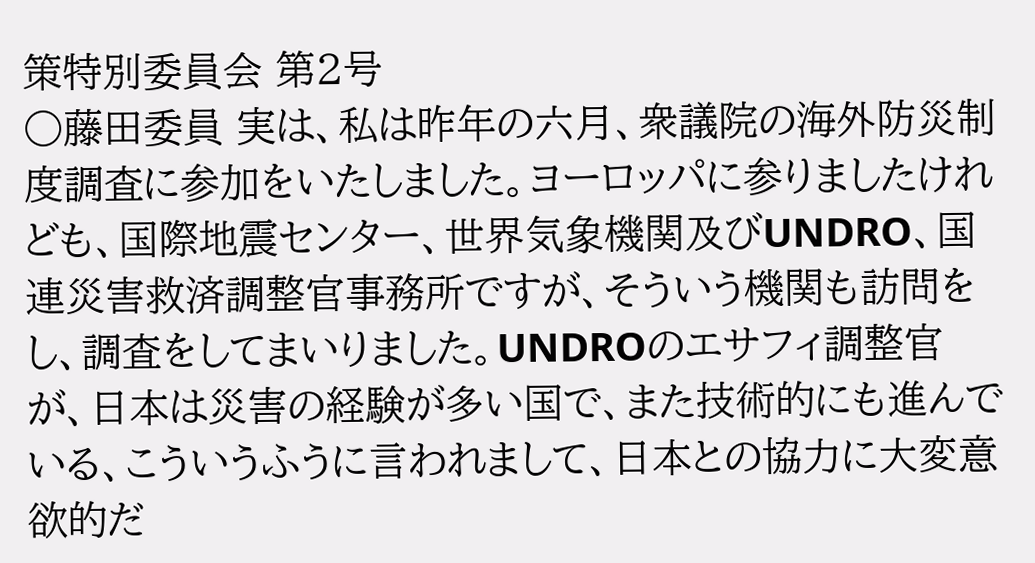策特別委員会 第2号
○藤田委員 実は、私は昨年の六月、衆議院の海外防災制度調査に参加をいたしました。ヨーロッパに参りましたけれども、国際地震センター、世界気象機関及びUNDRO、国連災害救済調整官事務所ですが、そういう機関も訪問をし、調査をしてまいりました。UNDROのエサフィ調整官が、日本は災害の経験が多い国で、また技術的にも進んでいる、こういうふうに言われまして、日本との協力に大変意欲的だ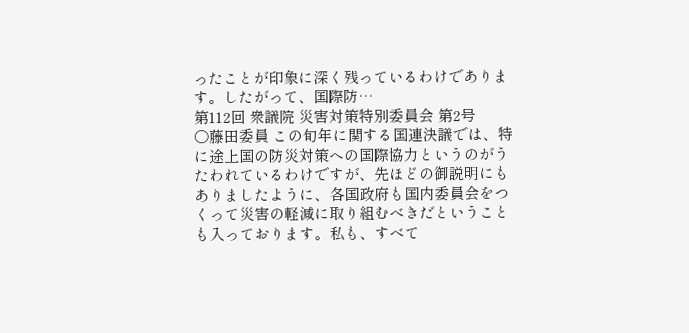ったことが印象に深く残っているわけであります。したがって、国際防…
第112回 衆議院 災害対策特別委員会 第2号
○藤田委員 この旬年に関する国連決議では、特に途上国の防災対策への国際協力というのがうたわれているわけですが、先ほどの御説明にもありましたように、各国政府も国内委員会をつくって災害の軽減に取り組むべきだということも入っております。私も、すべて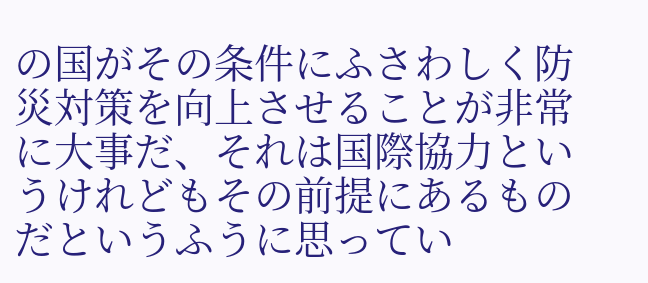の国がその条件にふさわしく防災対策を向上させることが非常に大事だ、それは国際協力というけれどもその前提にあるものだというふうに思ってい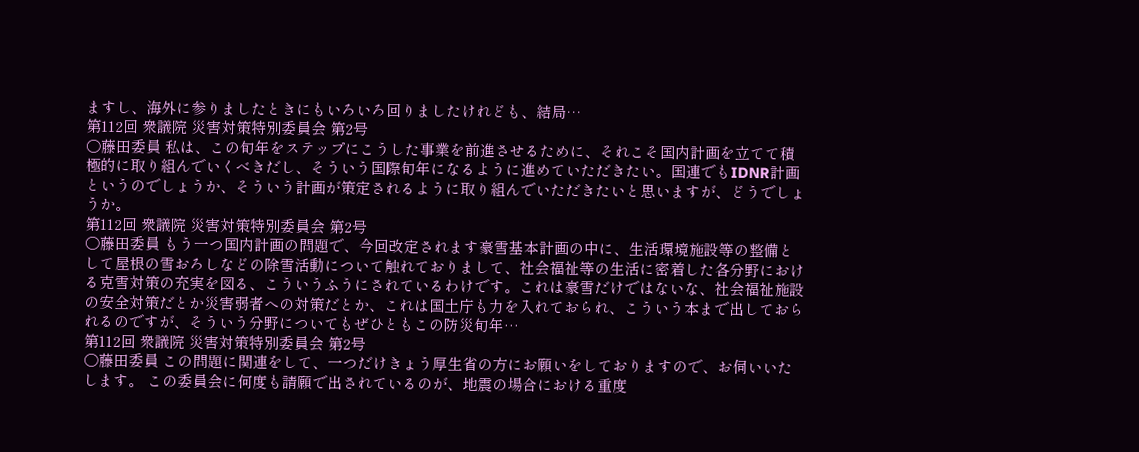ますし、海外に参りましたときにもいろいろ回りましたけれども、結局…
第112回 衆議院 災害対策特別委員会 第2号
○藤田委員 私は、この旬年をステップにこうした事業を前進させるために、それこそ国内計画を立てて積極的に取り組んでいくべきだし、そういう国際旬年になるように進めていただきたい。国連でもIDNR計画というのでしょうか、そういう計画が策定されるように取り組んでいただきたいと思いますが、どうでしょうか。
第112回 衆議院 災害対策特別委員会 第2号
○藤田委員 もう一つ国内計画の問題で、今回改定されます豪雪基本計画の中に、生活環境施設等の整備として屋根の雪おろしなどの除雪活動について触れておりまして、社会福祉等の生活に密着した各分野における克雪対策の充実を図る、こういうふうにされているわけです。これは豪雪だけではないな、社会福祉施設の安全対策だとか災害弱者への対策だとか、これは国土庁も力を入れておられ、こういう本まで出しておられるのですが、そういう分野についてもぜひともこの防災旬年…
第112回 衆議院 災害対策特別委員会 第2号
○藤田委員 この問題に関連をして、一つだけきょう厚生省の方にお願いをしておりますので、お伺いいたします。 この委員会に何度も請願で出されているのが、地震の場合における重度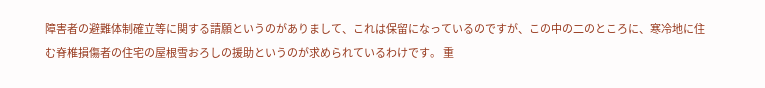障害者の避難体制確立等に関する請願というのがありまして、これは保留になっているのですが、この中の二のところに、寒冷地に住む脊椎損傷者の住宅の屋根雪おろしの援助というのが求められているわけです。 重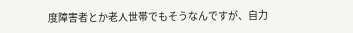度障害者とか老人世帯でもそうなんですが、自力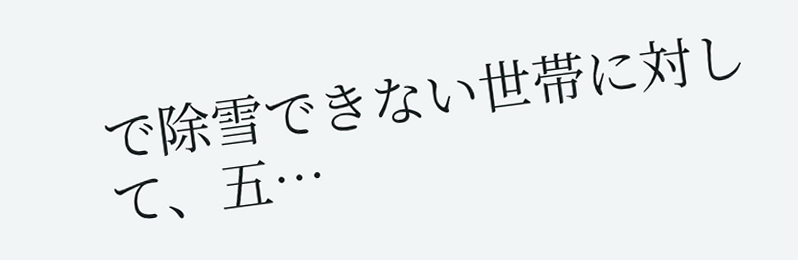で除雪できない世帯に対して、五…